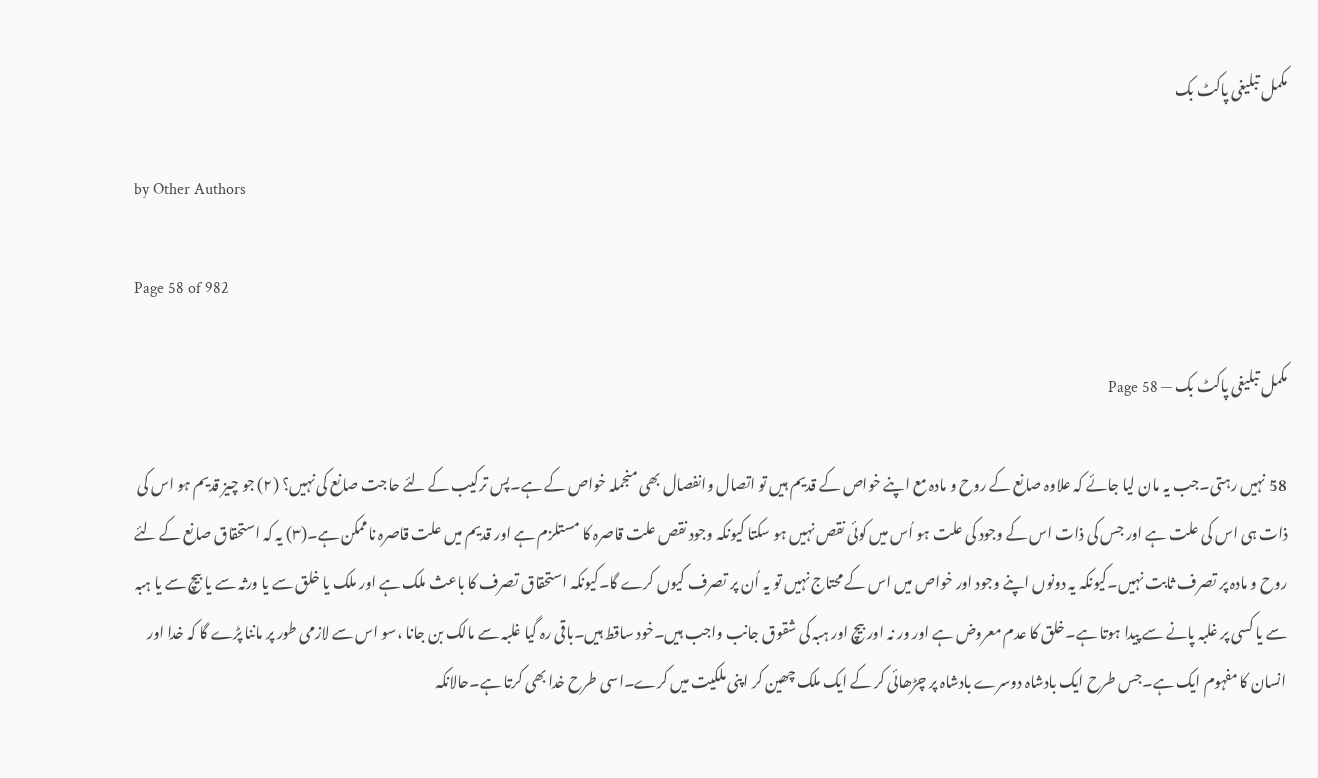مکمل تبلیغی پاکٹ بک

by Other Authors

Page 58 of 982

مکمل تبلیغی پاکٹ بک — Page 58

58 نہیں رہتی۔جب یہ مان لیا جائے کہ علاوہ صانع کے روح و مادہ مع اپنے خواص کے قدیم ہیں تو اتصال وانفصال بھی منجملہ خواص کے ہے۔پس ترکیب کے لئے حاجت صانع کی نہیں؟ (۲) جو چیز قدیم ہو اس کی ذات ہی اس کی علت ہے اور جس کی ذات اس کے وجود کی علت ہو اُس میں کوئی نقص نہیں ہو سکتا کیونکہ وجود نقص علت قاصرہ کا مستلزم ہے اور قدیم میں علت قاصرہ ناممکن ہے۔(۳) یہ کہ استحقاق صانع کے لئے روح و مادہ پر تصرف ثابت نہیں۔کیونکہ یہ دونوں اپنے وجود اور خواص میں اس کے محتاج نہیں تو یہ اُن پر تصرف کیوں کرے گا۔کیونکہ استحقاق تصرف کا باعث ملک ہے اور ملک یا خلق سے یا ورثہ سے یا بیچ سے یا ہبہ سے یا کسی پر غلبہ پانے سے پیدا ہوتا ہے۔خلق کا عدم معروض ہے اور ور نہ اور بیچ اور ہبہ کی شقوق جانب واجب ہیں۔خود ساقط ہیں۔باقی رہ گیا غلبہ سے مالک بن جانا ،سو اس سے لازمی طور پر ماننا پڑے گا کہ خدا اور انسان کا مفہوم ایک ہے۔جس طرح ایک بادشاہ دوسرے بادشاہ پر چڑھائی کر کے ایک ملک چھین کر اپنی ملکیت میں کرے۔اسی طرح خدا بھی کرتا ہے۔حالانکہ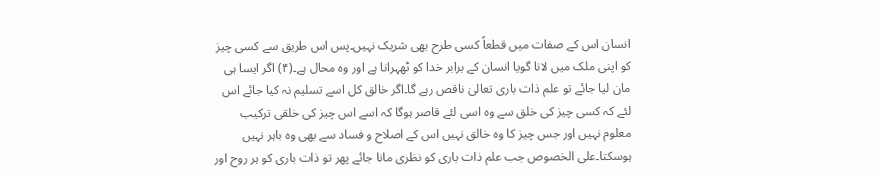انسان اس کے صفات میں قطعاً کسی طرح بھی شریک نہیں۔پس اس طریق سے کسی چیز کو اپنی ملک میں لانا گویا انسان کے برابر خدا کو ٹھہرانا ہے اور وہ محال ہے۔(۴) اگر ایسا ہی مان لیا جائے تو علم ذات باری تعالیٰ ناقص رہے گا۔اگر خالق کل اسے تسلیم نہ کیا جائے اس لئے کہ کسی چیز کی خلق سے وہ اسی لئے قاصر ہوگا کہ اسے اس چیز کی خلقی ترکیب معلوم نہیں اور جس چیز کا وہ خالق نہیں اس کے اصلاح و فساد سے بھی وہ باہر نہیں ہوسکتا۔علی الخصوص جب علم ذات باری کو نظری مانا جائے پھر تو ذات باری کو ہر روح اور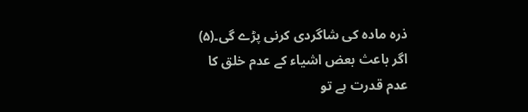ذرہ مادہ کی شاگردی کرنی پڑے گی۔(۵) اگر باعث بعض اشیاء کے عدم خلق کا عدم قدرت ہے تو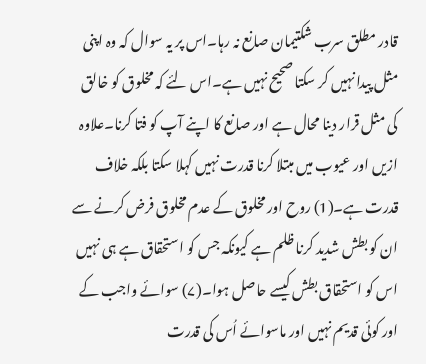قادر مطلق سرب شکتیمان صانع نہ رہا۔اس پر یہ سوال کہ وہ اپنی مثل پیدا نہیں کر سکتا صحیح نہیں ہے۔اس لئے کہ مخلوق کو خالق کی مثل قرار دینا محال ہے اور صانع کا اپنے آپ کو فتا کرنا۔علاوہ ازیں اور عیوب میں مبتلا کرنا قدرت نہیں کہلا سکتا بلکہ خلاف قدرت ہے۔(1) روح اور مخلوق کے عدم مخلوق فرض کرنے سے ان کو بطش شدید کرنا ظلم ہے کیونکہ جس کو استحقاق ہے ہی نہیں اس کو استحقاق بطش کیسے حاصل ہوا۔(۷) سوائے واجب کے اور کوئی قدیم نہیں اور ماسوائے اُس کی قدرت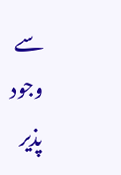سے وجود پذیر